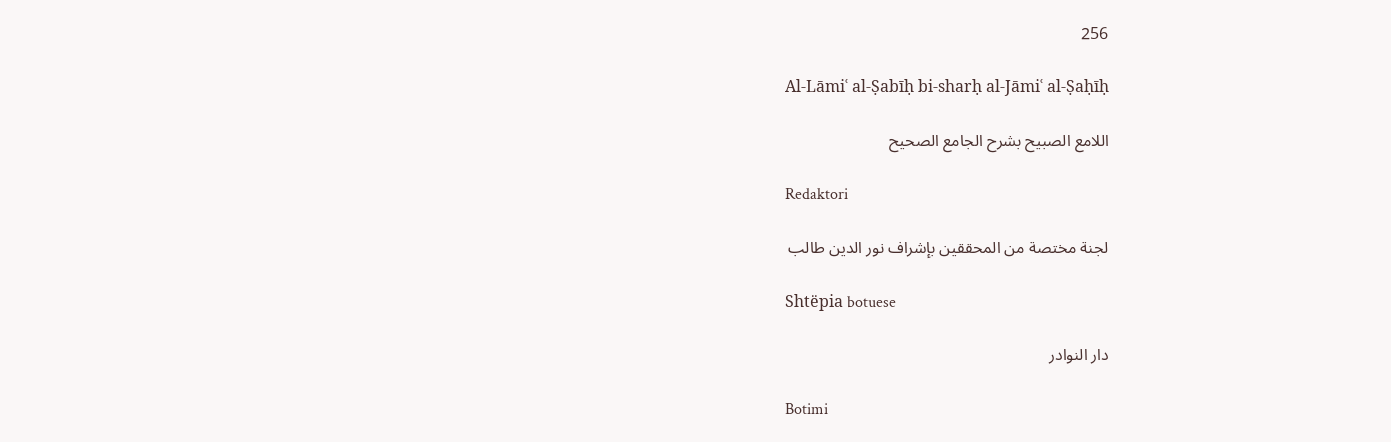256

Al-Lāmiʿ al-Ṣabīḥ bi-sharḥ al-Jāmiʿ al-Ṣaḥīḥ

اللامع الصبيح بشرح الجامع الصحيح

Redaktori

لجنة مختصة من المحققين بإشراف نور الدين طالب

Shtëpia botuese

دار النوادر

Botimi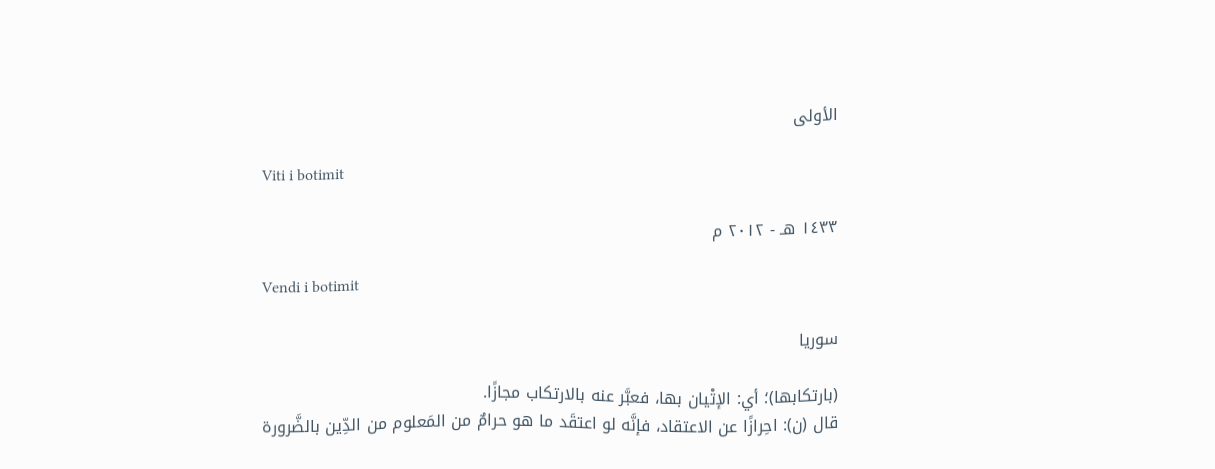الأولى

Viti i botimit

١٤٣٣ هـ - ٢٠١٢ م

Vendi i botimit

سوريا

(بارتكابها)؛ أي: الإتْيان بها، فعبَّر عنه بالارتكاب مجازًا.
قال (ن): احِرازًا عن الاعتقاد، فإنَّه لو اعتقَد ما هو حرامٌ من المَعلوم من الدِّين بالضَّرورة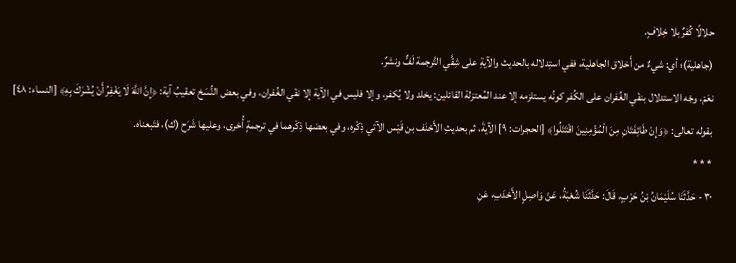حلالًا كُفرٌ بلا خِلافٍ.
(جاهلية)؛ أي: شيءٌ من أَخلاق الجاهلية، ففي استِدلاله بالحديث والآيةِ على شِقَّي التَّرجمة لَفٌّ ونشرٌ.
نعَمْ، وجْه الاستدلال بنفْي الغُفران على الكُفر كونُه يستلزمه إلا عند المُعتزلة القائلين: يخلد ولا يُكفر، وإلا فليس في الآية إلا نفْي الغُفران، وفي بعض النُّسَخ تعقيبُ آية: ﴿إِنَّ اللَّهَ لَا يَغْفِرُ أَنْ يُشْرَكَ بِهِ﴾ [النساء: ٤٨] بقوله تعالى: ﴿وَإِنْ طَائِفَتَانِ مِنَ الْمُؤْمِنِينَ اقْتَتَلُوا﴾ [الحجرات: ٩] الآيةَ، ثم بحديثِ الأَحْنَف بن قَيْس الآتي ذِكْره، وفي بعضها ذِكْرهما في ترجمةٍ أُخرى، وعليها شَرَح (ك)، فتَبعناه.
* * *
٣٠ - حَدَّثَنَا سُلَيْمَانُ بْنُ حَرْبٍ، قَالَ: حَدَّثَنَا شُعْبَةُ، عَنْ وَاصِلٍ الأَحْدَبِ، عَنِ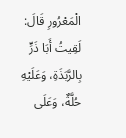الْمَعْرُورِ قَالَ: لَقِيتُ أَبَا ذَرٍّ بِالرَّبَذَةِ، وَعَلَيْهِ حُلَّةٌ، وَعَلَى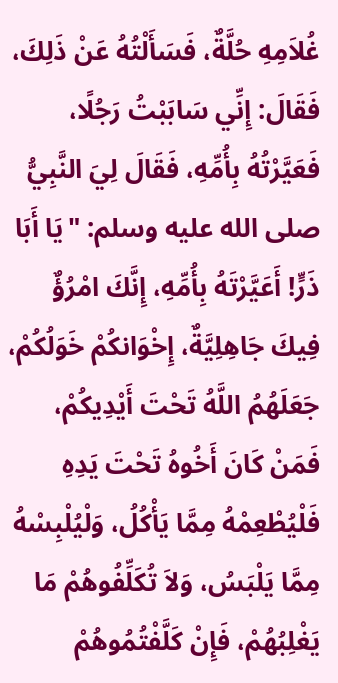غُلاَمِهِ حُلَّةٌ، فَسَأَلْتُهُ عَنْ ذَلِكَ، فَقَالَ: إِنِّي سَابَبْتُ رَجُلًا، فَعَيَّرْتُهُ بِأُمِّهِ، فَقَالَ لِيَ النَّبِيُّ صلى الله عليه وسلم: "يَا أَبَا ذَرٍّ! أَعَيَّرْتَهُ بِأُمِّهِ، إِنَّكَ امْرُؤٌ فِيكَ جَاهِلِيَّةٌ، إِخْوَانكُمْ خَوَلُكُمْ، جَعَلَهُمُ اللَّهُ تَحْتَ أَيْدِيكُمْ، فَمَنْ كَانَ أَخُوهُ تَحْتَ يَدِهِ فَلْيُطْعِمْهُ مِمَّا يَأْكُلُ، وَلْيُلْبِسْهُ مِمَّا يَلْبَسُ، وَلاَ تُكَلِّفُوهُمْ مَا يَغْلِبُهُمْ، فَإِنْ كَلَّفْتُمُوهُمْ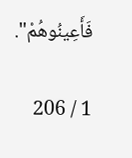فَأَعِينُوهُمْ".

1 / 206